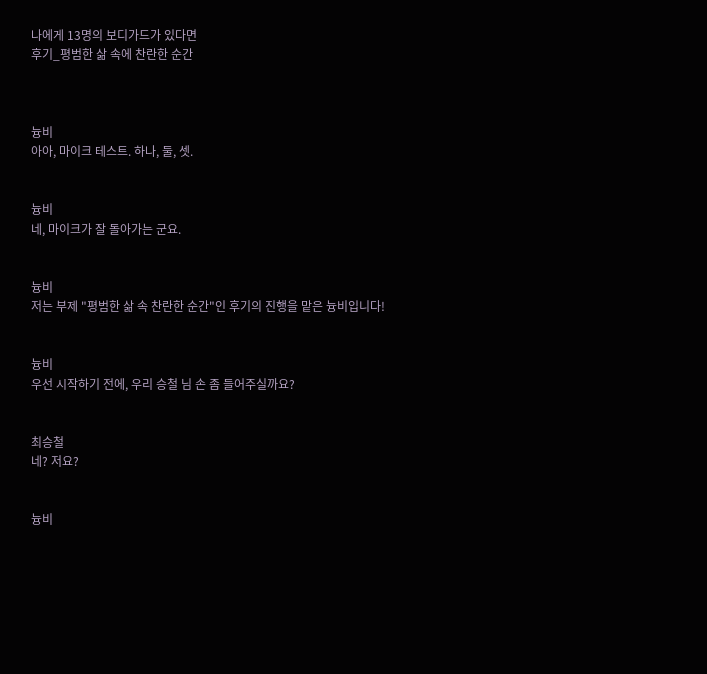나에게 13명의 보디가드가 있다면
후기_평범한 삶 속에 찬란한 순간



늉비
아아, 마이크 테스트. 하나, 둘, 셋.


늉비
네, 마이크가 잘 돌아가는 군요.


늉비
저는 부제 "평범한 삶 속 찬란한 순간"인 후기의 진행을 맡은 늉비입니다!


늉비
우선 시작하기 전에, 우리 승철 님 손 좀 들어주실까요?


최승철
네? 저요?


늉비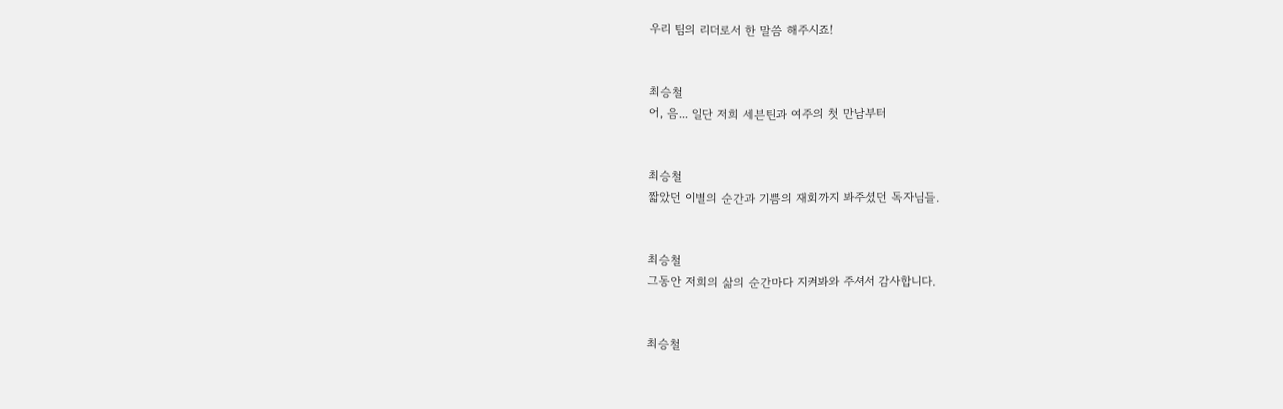우리 팀의 리더로서 한 말씀 해주시죠!


최승철
어, 음... 일단 저희 세븐틴과 여주의 첫 만남부터


최승철
짧았던 이별의 순간과 기쁨의 재회까지 봐주셨던 독자님들.


최승철
그동안 저희의 삶의 순간마다 지켜봐와 주셔서 감사합니다.


최승철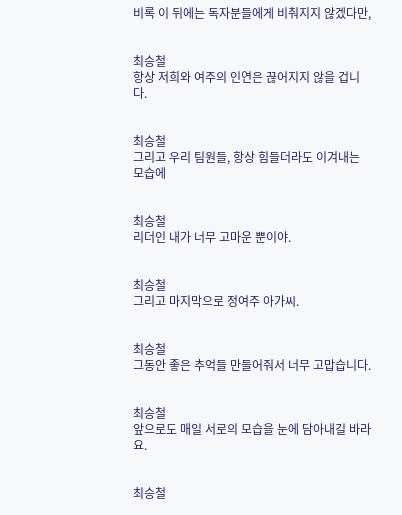비록 이 뒤에는 독자분들에게 비춰지지 않겠다만,


최승철
항상 저희와 여주의 인연은 끊어지지 않을 겁니다.


최승철
그리고 우리 팀원들, 항상 힘들더라도 이겨내는 모습에


최승철
리더인 내가 너무 고마운 뿐이야.


최승철
그리고 마지막으로 정여주 아가씨.


최승철
그동안 좋은 추억들 만들어줘서 너무 고맙습니다.


최승철
앞으로도 매일 서로의 모습을 눈에 담아내길 바라요.


최승철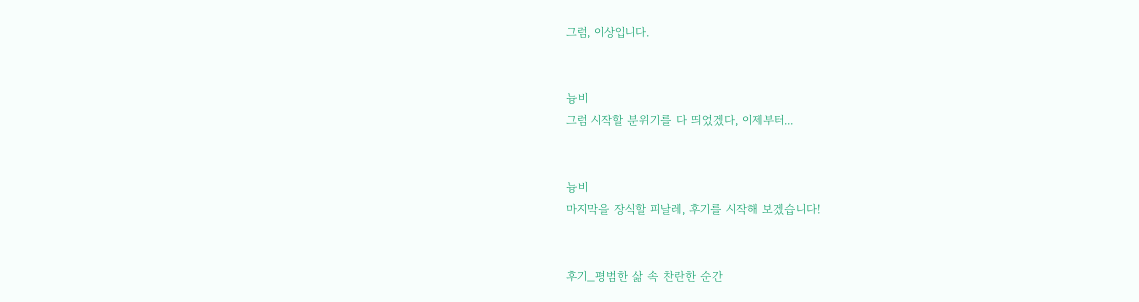그럼, 이상입니다.


늉비
그럼 시작할 분위기를 다 띄었겠다, 이제부터...


늉비
마지막을 장식할 피날레, 후기를 시작해 보겠습니다!


후기_평범한 삶 속 찬란한 순간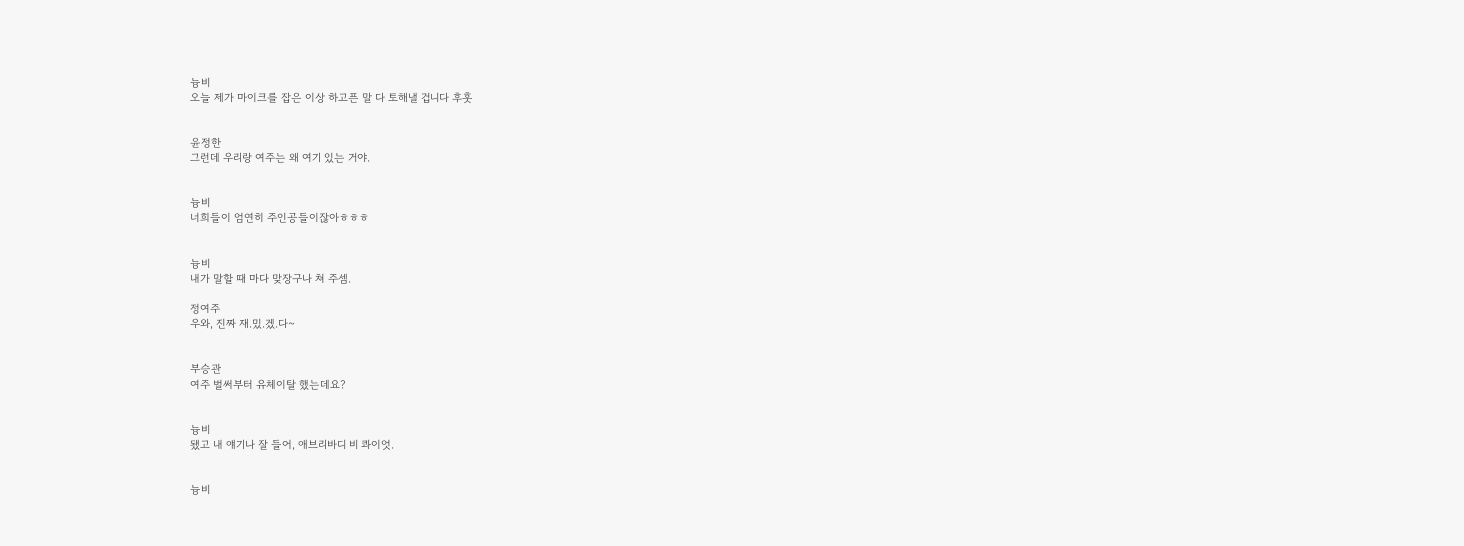늉비
오늘 제가 마이크를 잡은 이상 하고픈 말 다 토해낼 겁니다 후훗


윤정한
그런데 우리랑 여주는 왜 여기 있는 거야.


늉비
너희들이 엄연히 주인공들이잖아ㅎㅎㅎ


늉비
내가 말할 때 마다 맞장구나 쳐 주셈.

정여주
우와, 진짜 재.밌.겠.다~


부승관
여주 벌써부터 유체이탈 했는데요?


늉비
됐고 내 얘기나 잘 들어, 애브리바디 비 콰이엇.


늉비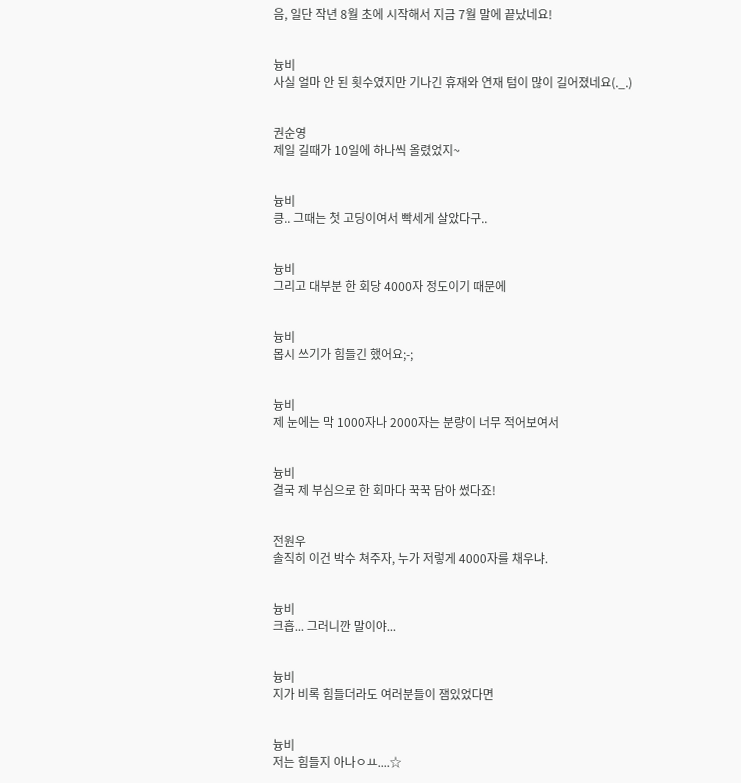음, 일단 작년 8월 초에 시작해서 지금 7월 말에 끝났네요!


늉비
사실 얼마 안 된 횟수였지만 기나긴 휴재와 연재 텀이 많이 길어졌네요(._.)


권순영
제일 길때가 10일에 하나씩 올렸었지~


늉비
킁.. 그때는 첫 고딩이여서 빡세게 살았다구..


늉비
그리고 대부분 한 회당 4000자 정도이기 때문에


늉비
몹시 쓰기가 힘들긴 했어요;-;


늉비
제 눈에는 막 1000자나 2000자는 분량이 너무 적어보여서


늉비
결국 제 부심으로 한 회마다 꾹꾹 담아 썼다죠!


전원우
솔직히 이건 박수 쳐주자, 누가 저렇게 4000자를 채우냐.


늉비
크흡... 그러니깐 말이야...


늉비
지가 비록 힘들더라도 여러분들이 잼있었다면


늉비
저는 힘들지 아나ㅇㅛ....☆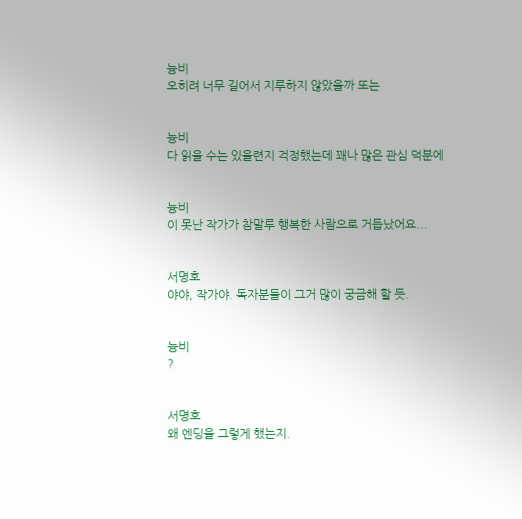늉비
오히려 너무 길어서 지루하지 않았을까 또는


늉비
다 읽을 수는 있을련지 걱정했는데 꽤나 많은 관심 덕분에


늉비
이 못난 작가가 참말루 행복한 사람으로 거듭났어요...


서명호
야야, 작가야. 독자분들이 그거 많이 궁금해 할 듯.


늉비
?


서명호
왜 엔딩을 그렇게 했는지.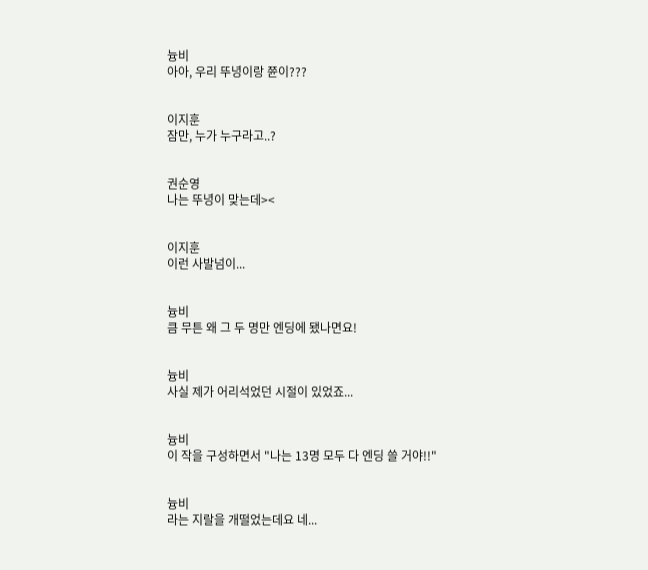늉비
아아, 우리 뚜녕이랑 쮼이???


이지훈
잠만, 누가 누구라고..?


권순영
나는 뚜녕이 맞는데><


이지훈
이런 사발넘이...


늉비
큼 무튼 왜 그 두 명만 엔딩에 됐나면요!


늉비
사실 제가 어리석었던 시절이 있었죠...


늉비
이 작을 구성하면서 "나는 13명 모두 다 엔딩 쓸 거야!!"


늉비
라는 지랄을 개떨었는데요 네...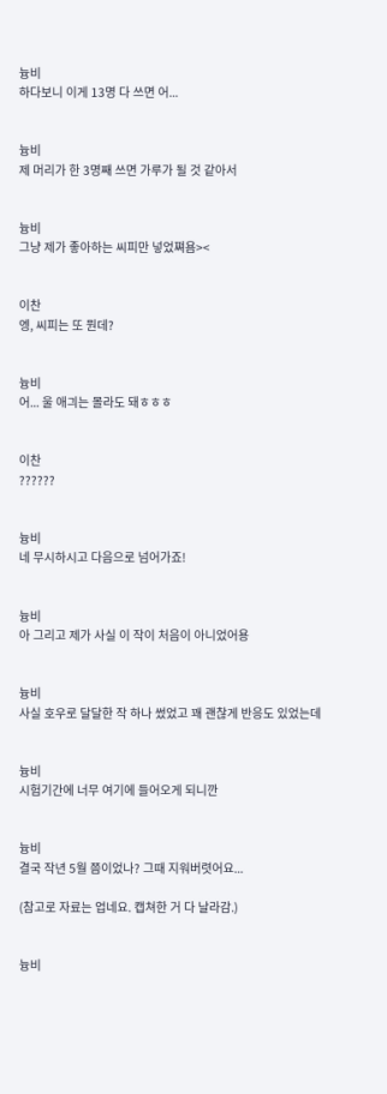늉비
하다보니 이게 13명 다 쓰면 어...


늉비
제 머리가 한 3명째 쓰면 가루가 될 것 같아서


늉비
그냥 제가 좋아하는 씨피만 넣었쪄욤><


이찬
엥, 씨피는 또 뭔데?


늉비
어... 울 애긔는 몰라도 돼ㅎㅎㅎ


이찬
??????


늉비
네 무시하시고 다음으로 넘어가죠!


늉비
아 그리고 제가 사실 이 작이 처음이 아니었어용


늉비
사실 호우로 달달한 작 하나 썼었고 꽤 괜찮게 반응도 있었는데


늉비
시험기간에 너무 여기에 들어오게 되니깐


늉비
결국 작년 5월 쯤이었나? 그때 지워버렷어요...

(참고로 자료는 업네요. 캡쳐한 거 다 날라감.)


늉비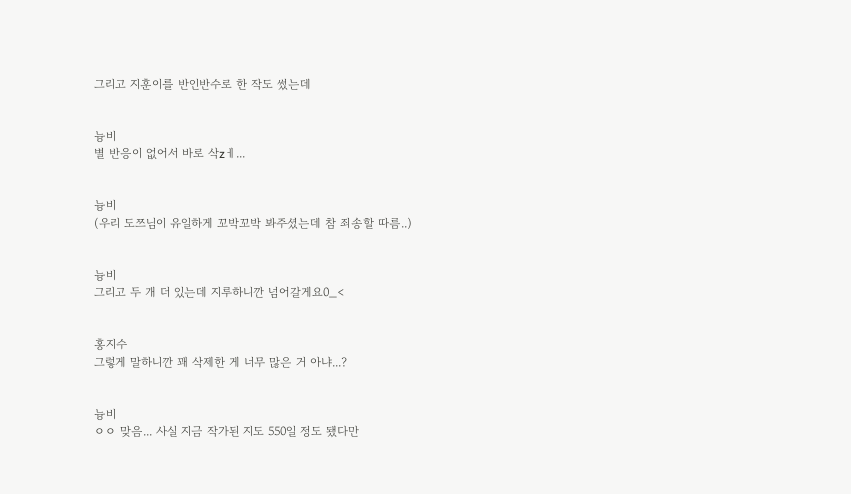그리고 지훈이를 반인반수로 한 작도 썼는데


늉비
별 반응이 없어서 바로 삭zㅔ...


늉비
(우리 도쯔님이 유일하게 꼬박꼬박 봐주셨는데 참 죄송할 따름..)


늉비
그리고 두 개 더 있는데 지루하니깐 넘어갈게요0_<


홍지수
그렇게 말하니깐 꽤 삭제한 게 너무 많은 거 아냐...?


늉비
ㅇㅇ 맞음... 사실 지금 작가된 지도 550일 정도 됐다만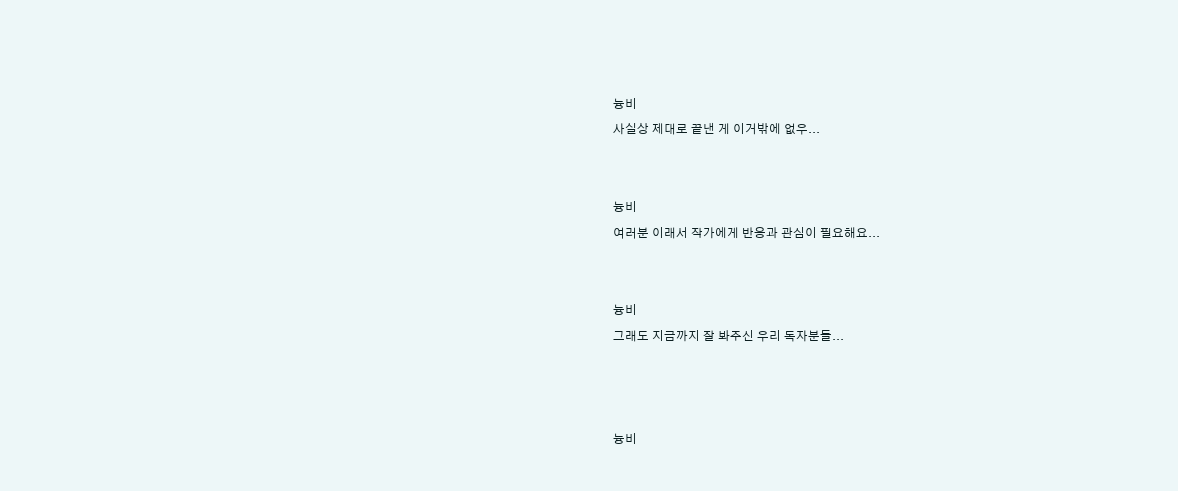늉비
사실상 제대로 끝낸 게 이거밖에 없우...


늉비
여러분 이래서 작가에게 반응과 관심이 필요해요...


늉비
그래도 지금까지 잘 봐주신 우리 독자분들...



늉비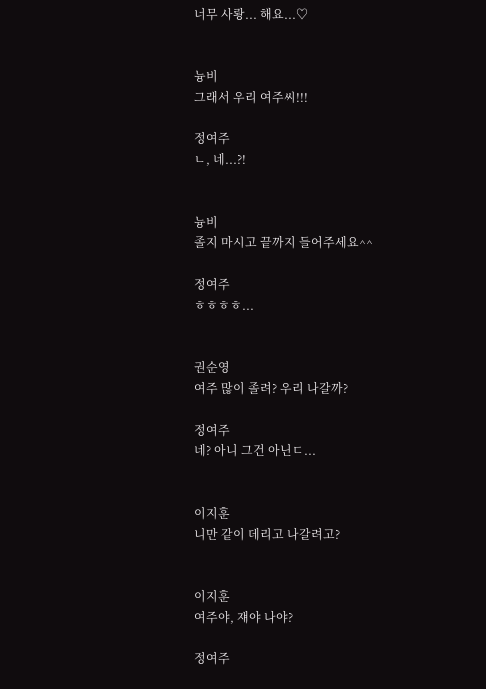너무 사뢍... 해요...♡


늉비
그래서 우리 여주씨!!!

정여주
ㄴ, 네...?!


늉비
졸지 마시고 끝까지 들어주세요^^

정여주
ㅎㅎㅎㅎ...


권순영
여주 많이 졸려? 우리 나갈까?

정여주
네? 아니 그건 아닌ㄷ...


이지훈
니만 같이 데리고 나갈려고?


이지훈
여주야, 쟤야 나야?

정여주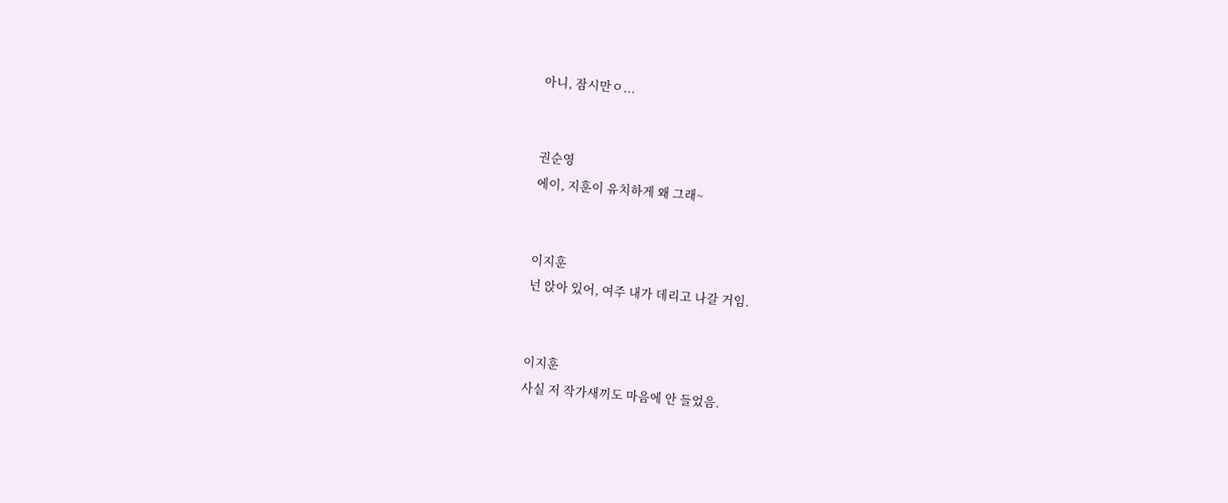아니, 잠시만ㅇ...


권순영
에이, 지훈이 유치하게 왜 그래~


이지훈
넌 앉아 있어, 여주 내가 데리고 나갈 거임.


이지훈
사실 저 작가새끼도 마음에 안 들었음.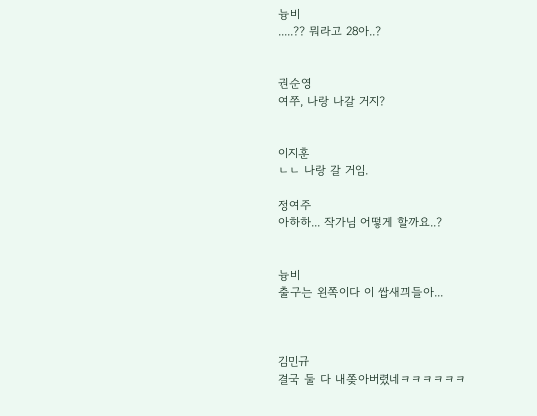늉비
.....?? 뭐라고 28아..?


권순영
여쭈, 나랑 나갈 거지?


이지훈
ㄴㄴ 나랑 갈 거임.

정여주
아하하... 작가님 어떻게 할까요..?


늉비
출구는 왼쪽이다 이 쌉새끠들아...



김민규
결국 둘 다 내쫒아버렸네ㅋㅋㅋㅋㅋㅋ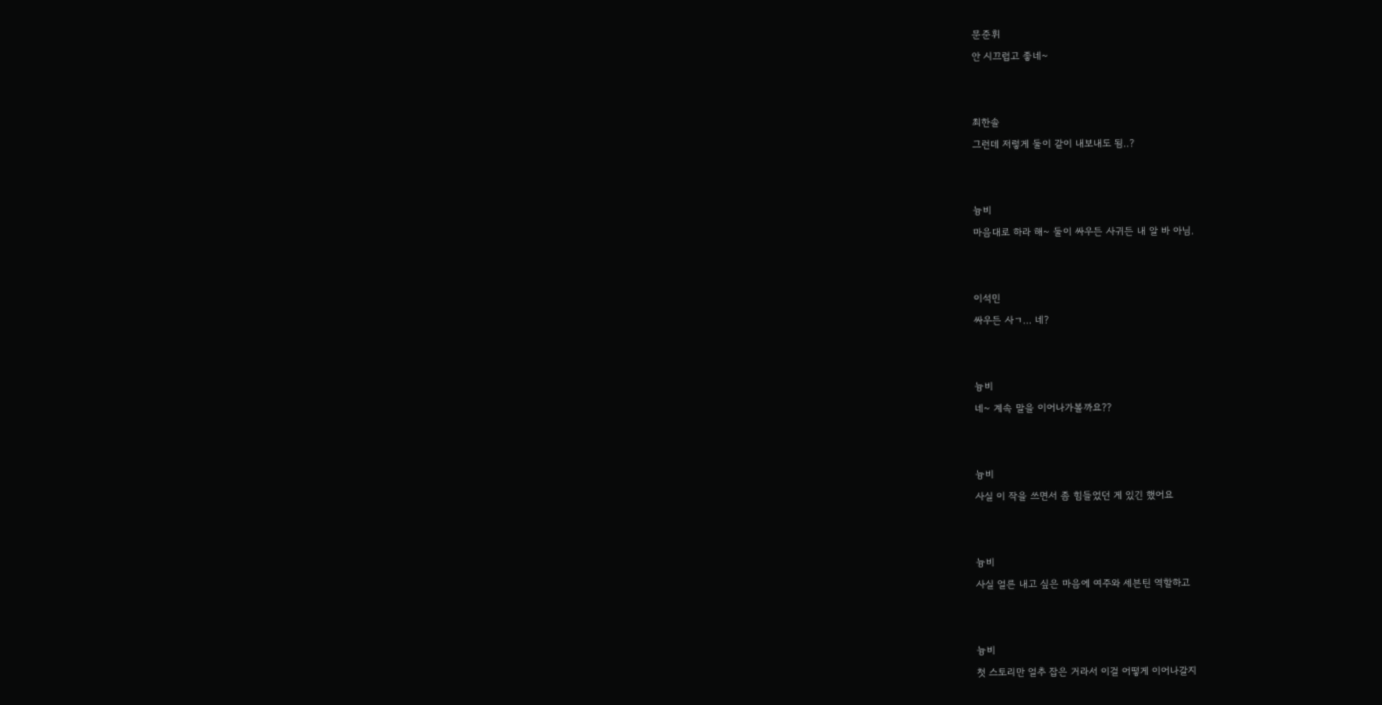문준휘
안 시끄럽고 좋네~


최한솔
그런데 저렇게 둘이 같이 내보내도 됨..?


늉비
마음대로 하라 해~ 둘이 싸우든 사귀든 내 알 바 아님.


이석민
싸우든 사ㄱ... 네?


늉비
네~ 계속 말을 이어나가볼까요??


늉비
사실 이 작을 쓰면서 좀 힘들었던 게 있긴 했어요


늉비
사실 얼른 내고 싶은 마음에 여주와 세븐틴 역할하고


늉비
첫 스토리만 얼추 잡은 거라서 이걸 어떻게 이어나갈지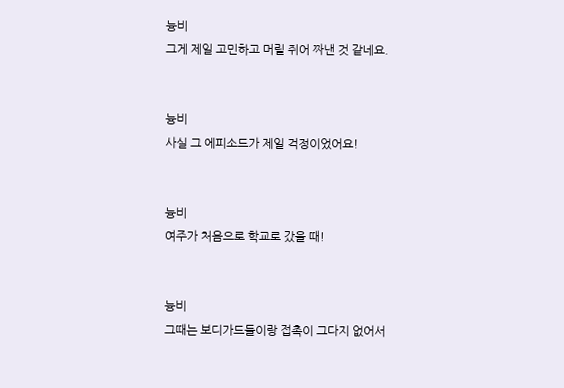늉비
그게 제일 고민하고 머릴 쥐어 짜낸 것 같네요.


늉비
사실 그 에피소드가 제일 걱정이었어요!


늉비
여주가 처음으로 학교로 갔을 때!


늉비
그때는 보디가드들이랑 접촉이 그다지 없어서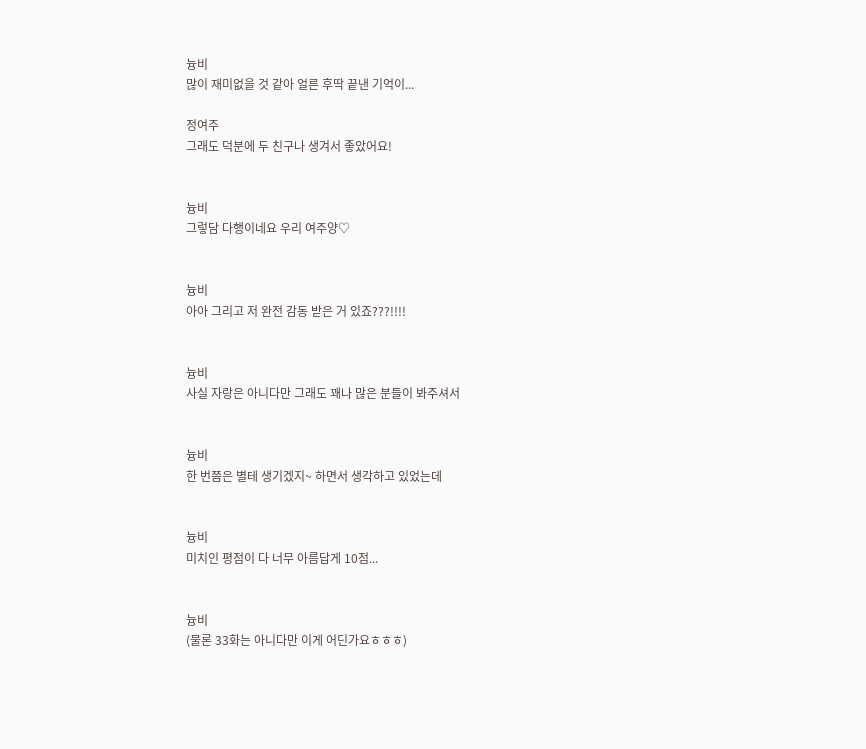늉비
많이 재미없을 것 같아 얼른 후딱 끝낸 기억이...

정여주
그래도 덕분에 두 친구나 생겨서 좋았어요!


늉비
그렇담 다행이네요 우리 여주양♡


늉비
아아 그리고 저 완전 감동 받은 거 있죠???!!!!


늉비
사실 자랑은 아니다만 그래도 꽤나 많은 분들이 봐주셔서


늉비
한 번쯤은 별테 생기겠지~ 하면서 생각하고 있었는데


늉비
미치인 평점이 다 너무 아름답게 10점...


늉비
(물론 33화는 아니다만 이게 어딘가요ㅎㅎㅎ)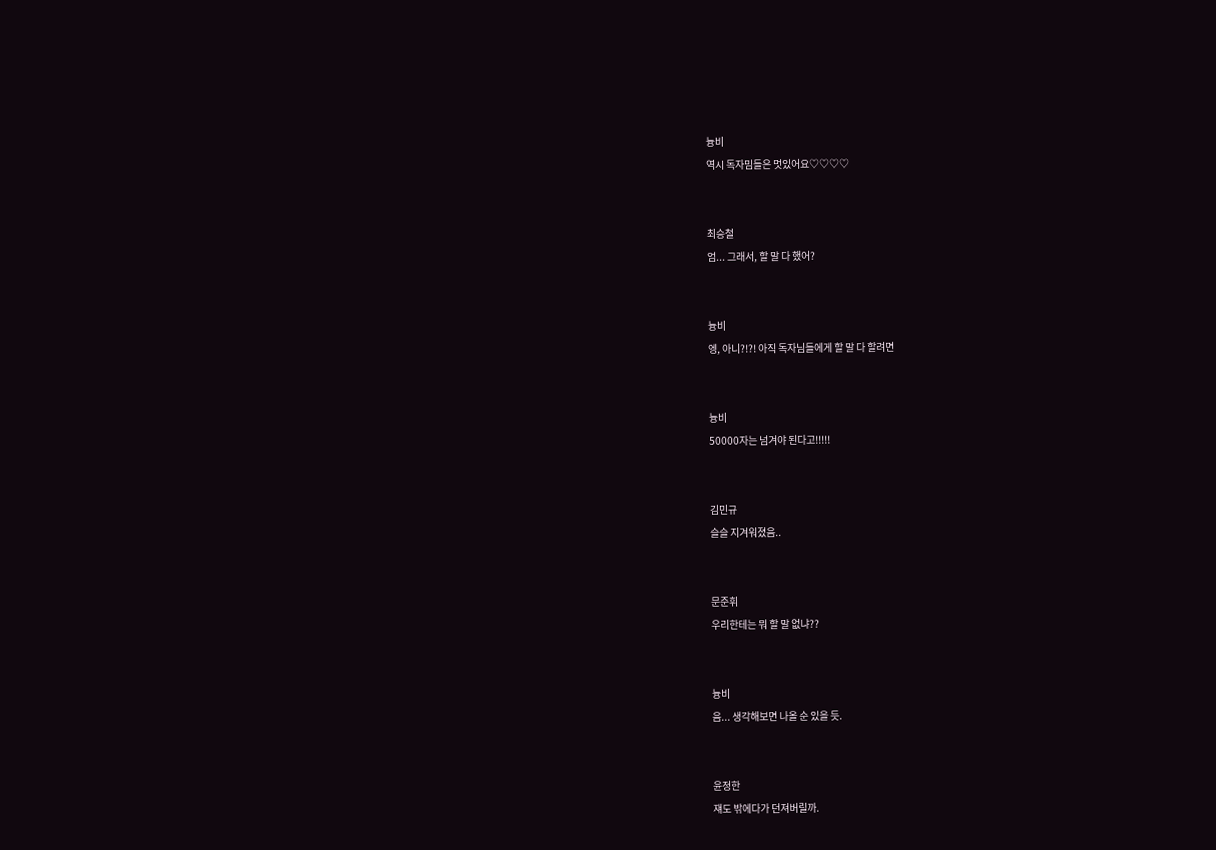늉비
역시 독자밈들은 멋있어요♡♡♡♡


최승철
엄... 그래서, 할 말 다 했어?


늉비
엥, 아니?!?! 아직 독자님들에게 할 말 다 할려면


늉비
50000자는 넘겨야 된다고!!!!!


김민규
슬슬 지겨워졌음..


문준휘
우리한테는 뭐 할 말 없냐??


늉비
음... 생각해보면 나올 순 있을 듯.


윤정한
쟤도 밖에다가 던져버릴까.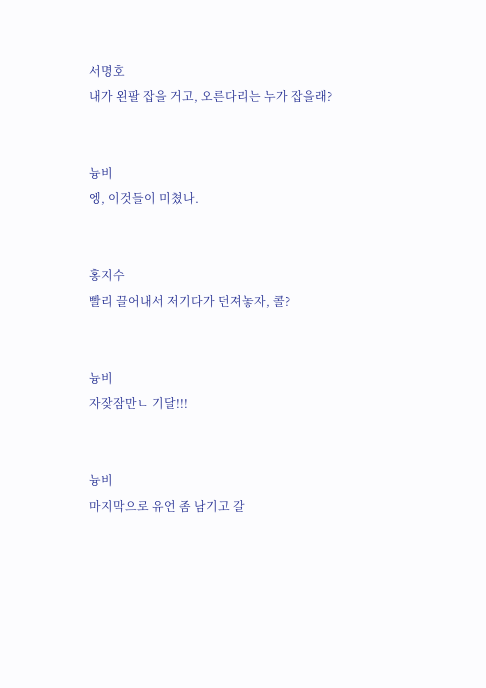서명호
내가 왼팔 잡을 거고, 오른다리는 누가 잡을래?


늉비
엥, 이것들이 미쳤나.


홍지수
빨리 끌어내서 저기다가 던져놓자, 콜?


늉비
자잦잠만ㄴ 기달!!!


늉비
마지막으로 유언 좀 남기고 갈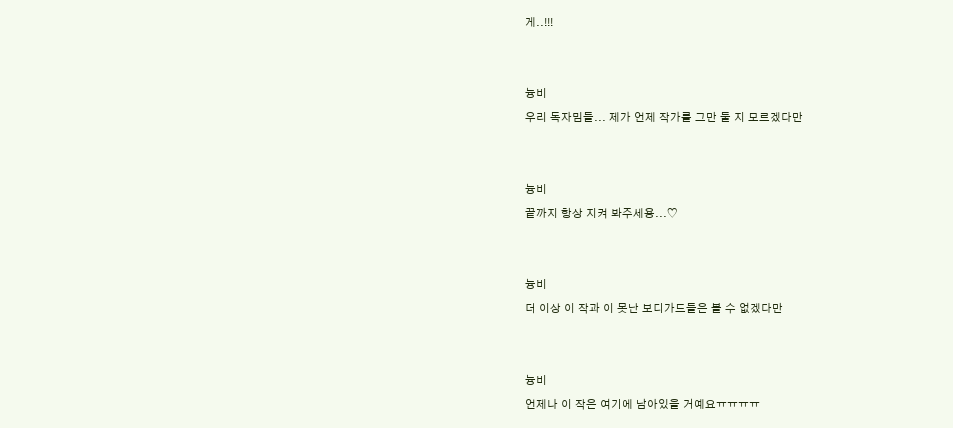게..!!!


늉비
우리 독자밈들... 제가 언제 작가를 그만 둘 지 모르겠다만


늉비
끝까지 항상 지켜 봐주세용...♡


늉비
더 이상 이 작과 이 못난 보디가드들은 볼 수 없겠다만


늉비
언제나 이 작은 여기에 남아있을 거예요ㅠㅠㅠㅠ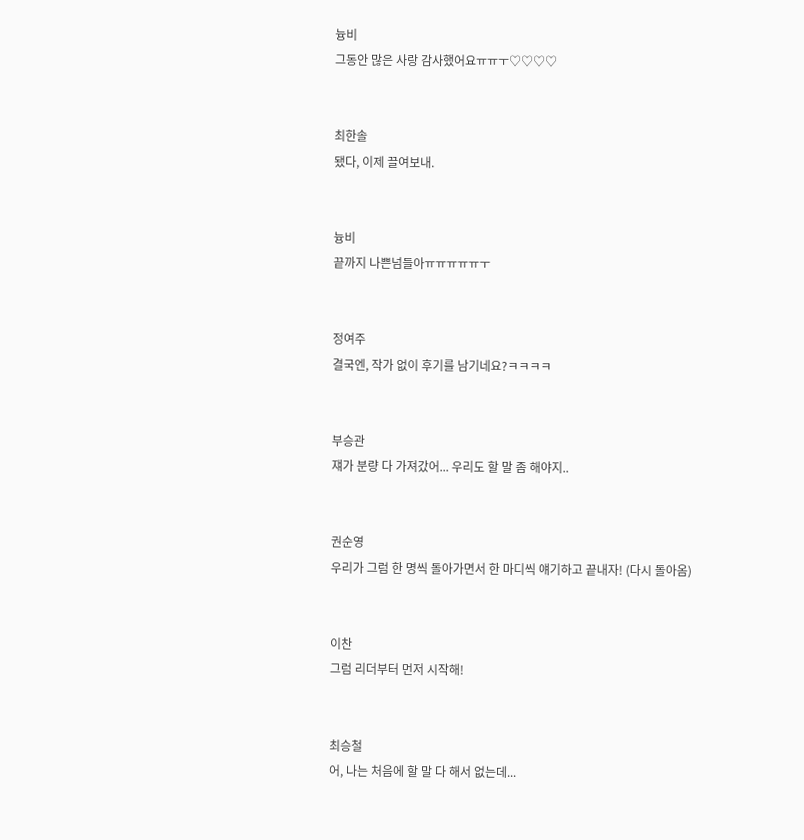늉비
그동안 많은 사랑 감사했어요ㅠㅠㅜ♡♡♡♡


최한솔
됐다, 이제 끌여보내.


늉비
끝까지 나쁜넘들아ㅠㅠㅠㅠㅠㅜ


정여주
결국엔, 작가 없이 후기를 남기네요?ㅋㅋㅋㅋ


부승관
쟤가 분량 다 가져갔어... 우리도 할 말 좀 해야지..


권순영
우리가 그럼 한 명씩 돌아가면서 한 마디씩 얘기하고 끝내자! (다시 돌아옴)


이찬
그럼 리더부터 먼저 시작해!


최승철
어, 나는 처음에 할 말 다 해서 없는데...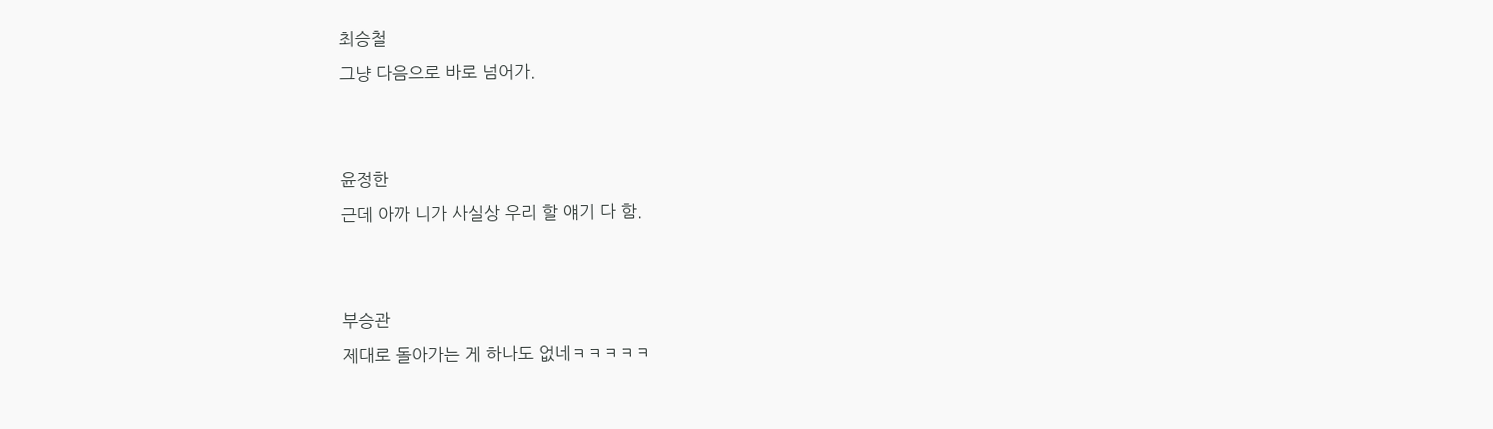최승철
그냥 다음으로 바로 넘어가.


윤정한
근데 아까 니가 사실상 우리 할 얘기 다 함.


부승관
제대로 돌아가는 게 하나도 없네ㅋㅋㅋㅋㅋ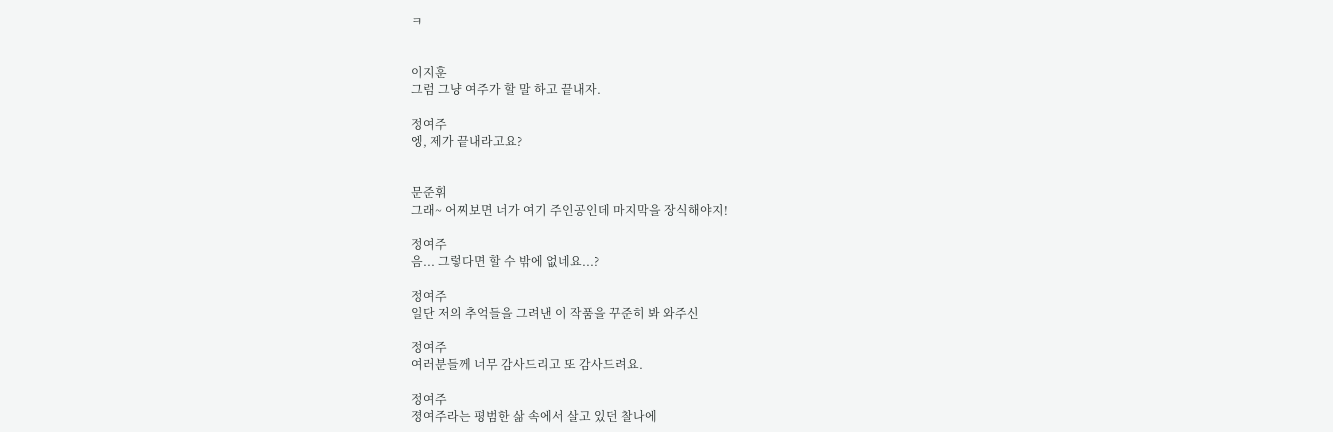ㅋ


이지훈
그럼 그냥 여주가 할 말 하고 끝내자.

정여주
엥, 제가 끝내라고요?


문준휘
그래~ 어찌보면 너가 여기 주인공인데 마지막을 장식해야지!

정여주
음... 그렇다면 할 수 밖에 없네요...?

정여주
일단 저의 추억들을 그려낸 이 작품을 꾸준히 봐 와주신

정여주
여러분들께 너무 감사드리고 또 감사드려요.

정여주
졍여주라는 평범한 삶 속에서 살고 있던 찰나에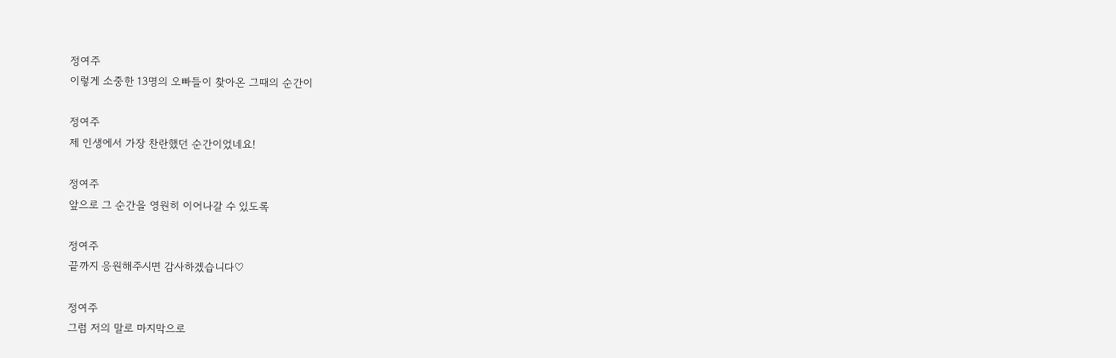정여주
이렇게 소중한 13명의 오빠들이 찾아온 그때의 순간이

정여주
제 인생에서 가장 찬란했던 순간이었네요!

정여주
앞으로 그 순간을 영원히 이어나갈 수 있도록

정여주
끝까지 응원해주시면 감사하겠습니다♡

정여주
그럼 저의 말로 마지막으로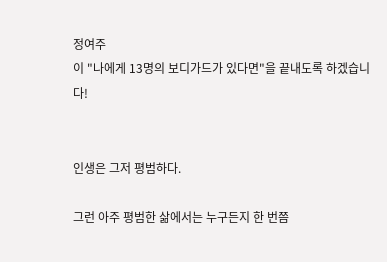정여주
이 "나에게 13명의 보디가드가 있다면"을 끝내도록 하겠습니다!


인생은 그저 평범하다.

그런 아주 평범한 삶에서는 누구든지 한 번쯤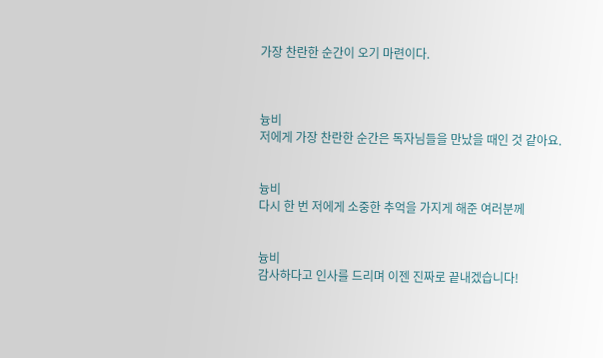가장 찬란한 순간이 오기 마련이다.



늉비
저에게 가장 찬란한 순간은 독자님들을 만났을 때인 것 같아요.


늉비
다시 한 번 저에게 소중한 추억을 가지게 해준 여러분께


늉비
감사하다고 인사를 드리며 이젠 진짜로 끝내겠습니다!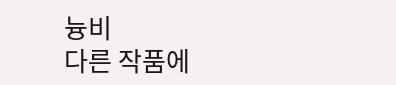늉비
다른 작품에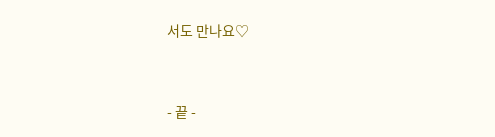서도 만나요♡


- 끝 -